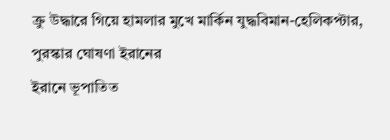ক্রু উদ্ধারে গিয়ে হামলার মুখে মার্কিন যুদ্ধবিমান-হেলিকপ্টার, পুরস্কার ঘোষণা ইরানের
ইরানে ভূপাতিত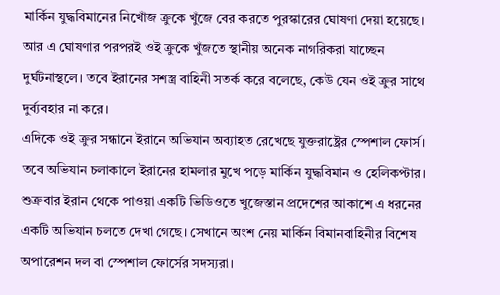মার্কিন যুদ্ধবিমানের নিখোঁজ ক্রুকে খুঁজে বের করতে পুরস্কারের ঘোষণা দেয়া হয়েছে। আর এ ঘোষণার পরপরই ওই ক্রুকে খুঁজতে স্থানীয় অনেক নাগরিকরা যাচ্ছেন দুর্ঘটনাস্থলে। তবে ইরানের সশস্ত্র বাহিনী সতর্ক করে বলেছে, কেউ যেন ওই ক্রুর সাথে দুর্ব্যবহার না করে।
এদিকে ওই ক্রুর সন্ধানে ইরানে অভিযান অব্যাহত রেখেছে যুক্তরাষ্ট্রের স্পেশাল ফোর্স। তবে অভিযান চলাকালে ইরানের হামলার মুখে পড়ে মার্কিন যুদ্ধবিমান ও হেলিকপ্টার।
শুক্রবার ইরান থেকে পাওয়া একটি ভিডিওতে খুজেস্তান প্রদেশের আকাশে এ ধরনের একটি অভিযান চলতে দেখা গেছে। সেখানে অংশ নেয় মার্কিন বিমানবাহিনীর বিশেষ অপারেশন দল বা স্পেশাল ফোর্সের সদস্যরা।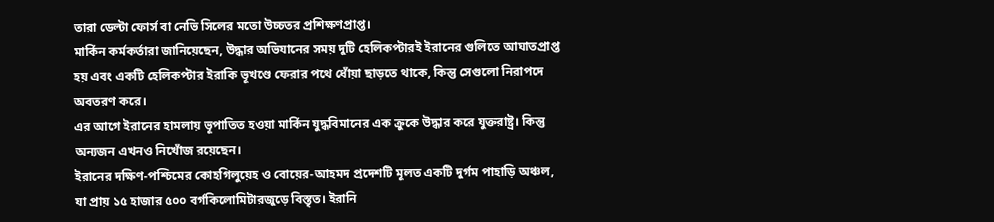তারা ডেল্টা ফোর্স বা নেভি সিলের মতো উচ্চতর প্রশিক্ষণপ্রাপ্ত।
মার্কিন কর্মকর্তারা জানিয়েছেন, উদ্ধার অভিযানের সময় দুটি হেলিকপ্টারই ইরানের গুলিতে আঘাতপ্রাপ্ত হয় এবং একটি হেলিকপ্টার ইরাকি ভূখণ্ডে ফেরার পথে ধোঁয়া ছাড়তে থাকে, কিন্তু সেগুলো নিরাপদে অবতরণ করে।
এর আগে ইরানের হামলায় ভূপাতিত হওয়া মার্কিন যুদ্ধবিমানের এক ক্রুকে উদ্ধার করে যুক্তরাষ্ট্র। কিন্তু অন্যজন এখনও নিখোঁজ রয়েছেন।
ইরানের দক্ষিণ-পশ্চিমের কোহগিলুয়েহ ও বোয়ের-আহমদ প্রদেশটি মূলত একটি দুর্গম পাহাড়ি অঞ্চল, যা প্রায় ১৫ হাজার ৫০০ বর্গকিলোমিটারজুড়ে বিস্তৃত। ইরানি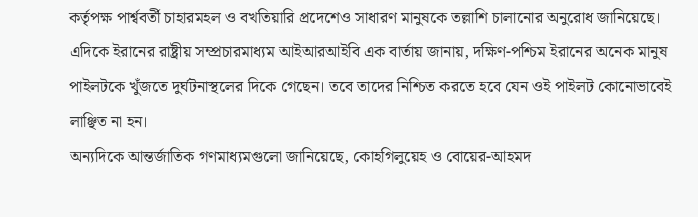কর্তৃপক্ষ পার্শ্ববর্তী চাহারমহল ও বখতিয়ারি প্রদেশেও সাধারণ মানুষকে তল্লাশি চালানোর অনুরোধ জানিয়েছে।
এদিকে ইরানের রাষ্ট্রীয় সম্প্রচারমাধ্যম আইআরআইবি এক বার্তায় জানায়, দক্ষিণ-পশ্চিম ইরানের অনেক মানুষ পাইলটকে খুঁজতে দুর্ঘটনাস্থলের দিকে গেছেন। তবে তাদের নিশ্চিত করতে হবে যেন ওই পাইলট কোনোভাবেই লাঞ্ছিত না হন।
অন্যদিকে আন্তর্জাতিক গণমাধ্যমগুলো জানিয়েছে, কোহগিলুয়েহ ও বোয়ের-আহমদ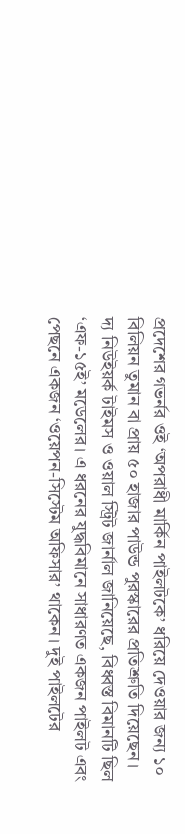প্রদেশের গভর্নর ওই ‘অপরাধী মার্কিন পাইলটকে’ ধরিয়ে দেওয়ার জন্য ১০ বিলিয়ন তুমান বা প্রায় ৫০ হাজার পাউন্ড পুরস্কারের প্রতিশ্রুতি দিয়েছেন।
দ্য নিউইয়র্ক টাইমস ও ওয়াল স্ট্রিট জার্নাল জানিয়েছে, বিধ্বস্ত বিমানটি ছিল ‘এফ-১৫ই’ মডেলের। এ ধরনের যুদ্ধবিমানে সাধারণত একজন পাইলট এবং পেছনে একজন ‘ওয়েপন-সিস্টেম অফিসার’ থাকেন। দুই পাইলটের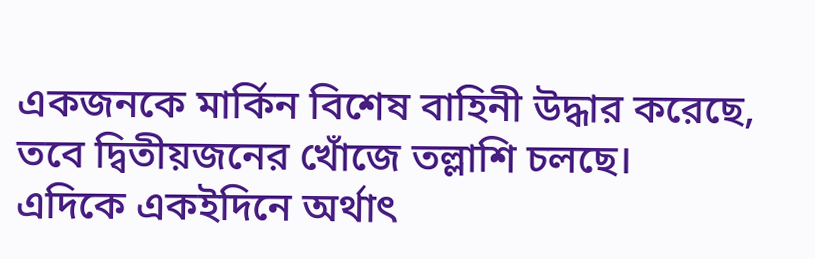একজনকে মার্কিন বিশেষ বাহিনী উদ্ধার করেছে, তবে দ্বিতীয়জনের খোঁজে তল্লাশি চলছে।
এদিকে একইদিনে অর্থাৎ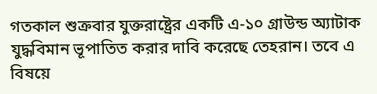গতকাল শুক্রবার যুক্তরাষ্ট্রের একটি এ-১০ গ্রাউন্ড অ্যাটাক যুদ্ধবিমান ভূপাতিত করার দাবি করেছে তেহরান। তবে এ বিষয়ে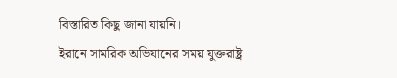বিস্তারিত কিছু জানা যায়নি।
ইরানে সামরিক অভিযানের সময় যুক্তরাষ্ট্র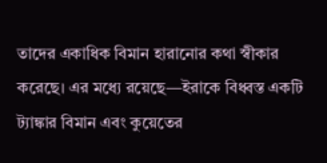তাদের একাধিক বিমান হারানোর কথা স্বীকার করেছে। এর মধ্যে রয়েছে—ইরাকে বিধ্বস্ত একটি ট্যাঙ্কার বিমান এবং কুয়েতের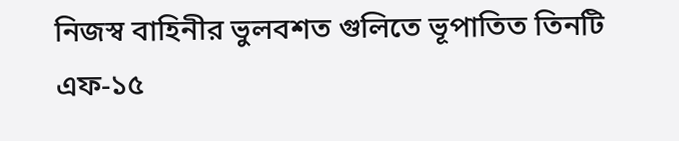নিজস্ব বাহিনীর ভুলবশত গুলিতে ভূপাতিত তিনটি এফ-১৫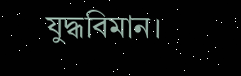যুদ্ধবিমান।